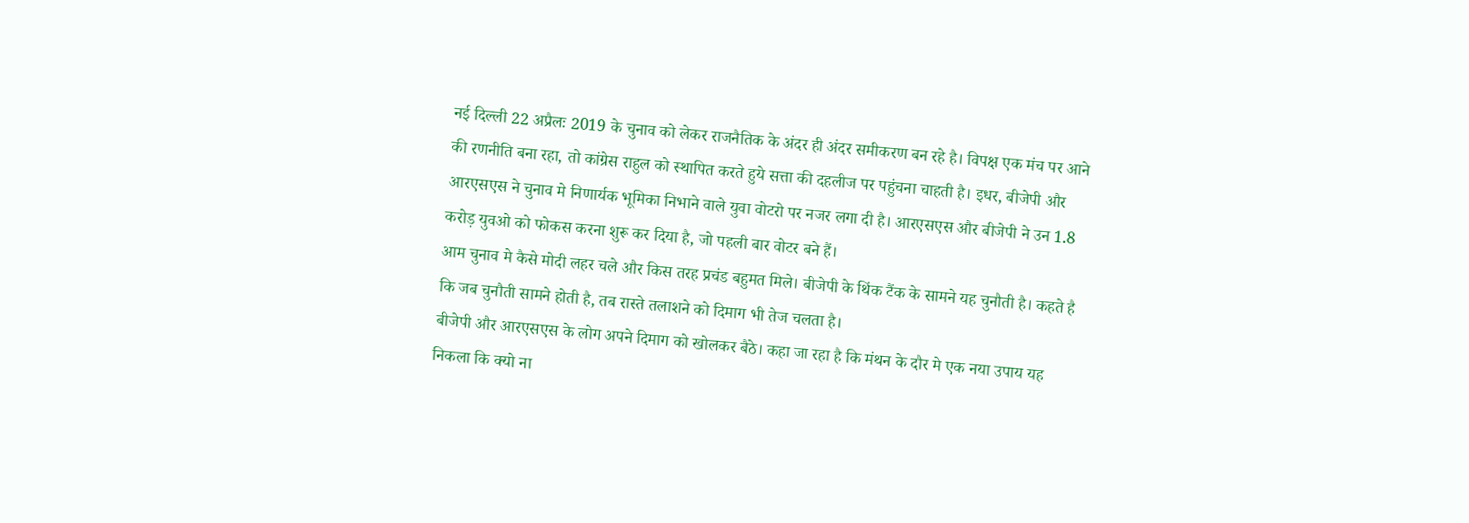नई दिल्ली 22 अप्रैलः 2019 के चुनाव को लेकर राजनैतिक के अंदर ही अंदर समीकरण बन रहे है। विपक्ष एक मंच पर आने की रणनीति बना रहा, तो कांग्रेस राहुल को स्थापित करते हुये सत्ता की दहलीज पर पहुंचना चाहती है। इधर, बीजेपी और आरएसएस ने चुनाव मे निणार्यक भूमिका निभाने वाले युवा वोटरो पर नजर लगा दी है। आरएसएस और बीजेपी ने उन 1.8 करोड़ युवओ को फोकस करना शुरू कर दिया है, जो पहली बार वोटर बने हैं।
आम चुनाव मे कैसे मोदी लहर चले और किस तरह प्रचंड बहुमत मिले। बीजेपी के थिंक टैंक के सामने यह चुनौती है। कहते है कि जब चुनौती सामने होती है, तब रास्ते तलाशने को दिमाग भी तेज चलता है।
बीजेपी और आरएसएस के लोग अपने दिमाग को खोलकर बैठे। कहा जा रहा है कि मंथन के दौर मे एक नया उपाय यह निकला कि क्यो ना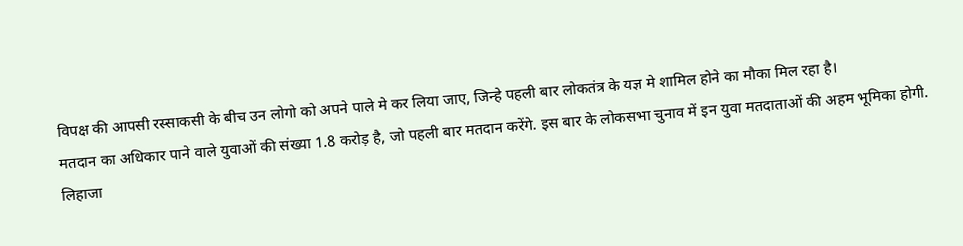विपक्ष की आपसी रस्साकसी के बीच उन लोगो को अपने पाले मे कर लिया जाए, जिन्हे पहली बार लोकतंत्र के यज्ञ मे शामिल होने का मौका मिल रहा है।
मतदान का अधिकार पाने वाले युवाओं की संख्या 1.8 करोड़ है, जो पहली बार मतदान करेंगे. इस बार के लोकसभा चुनाव में इन युवा मतदाताओं की अहम भूमिका होगी. लिहाजा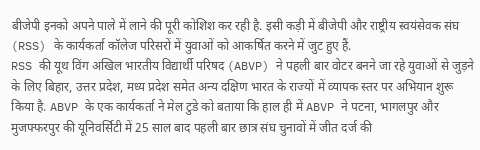बीजेपी इनको अपने पाले में लाने की पूरी कोशिश कर रही है. इसी कड़ी में बीजेपी और राष्ट्रीय स्वयंसेवक संघ (RSS) के कार्यकर्ता कॉलेज परिसरों में युवाओं को आकर्षित करने में जुट हुए हैं.
RSS की यूथ विंग अखिल भारतीय विद्यार्थी परिषद (ABVP) ने पहली बार वोटर बनने जा रहे युवाओं से जुड़ने के लिए बिहार, उत्तर प्रदेश, मध्य प्रदेश समेत अन्य दक्षिण भारत के राज्यों में व्यापक स्तर पर अभियान शुरू किया है. ABVP के एक कार्यकर्ता ने मेल टुडे को बताया कि हाल ही में ABVP ने पटना, भागलपुर और मुजफ्फरपुर की यूनिवर्सिटी में 25 साल बाद पहली बार छात्र संघ चुनावों में जीत दर्ज की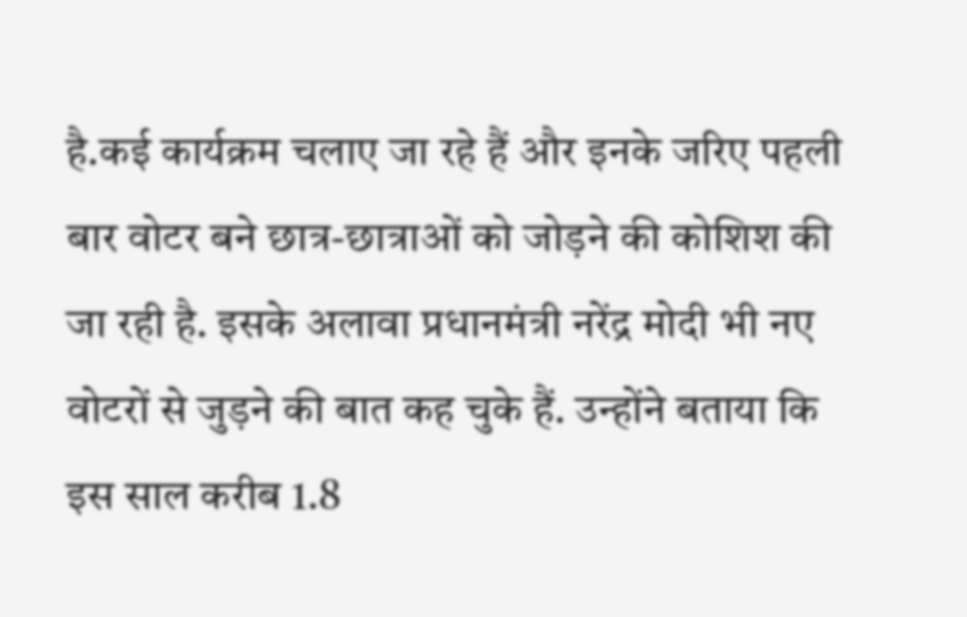है.कई कार्यक्रम चलाए जा रहे हैं और इनके जरिए पहली बार वोटर बने छात्र-छात्राओं को जोड़ने की कोशिश की जा रही है. इसके अलावा प्रधानमंत्री नरेंद्र मोदी भी नए वोटरों से जुड़ने की बात कह चुके हैं. उन्होंने बताया कि इस साल करीब 1.8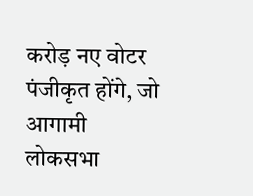करोड़ नए वोटर पंजीकृत होंगे, जो आगामी लोकसभा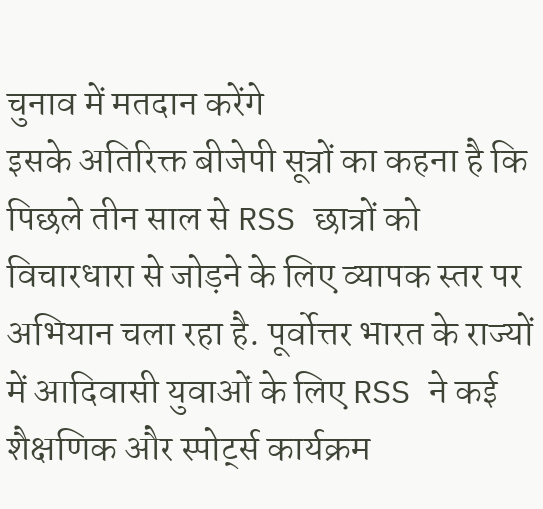चुनाव में मतदान करेंगे
इसके अतिरिक्त बीजेपी सूत्रों का कहना है कि पिछले तीन साल से RSS छात्रों को विचारधारा से जोड़ने के लिए व्यापक स्तर पर अभियान चला रहा है. पूर्वोत्तर भारत के राज्यों में आदिवासी युवाओं के लिए RSS ने कई शैक्षणिक और स्पोर्ट्स कार्यक्रम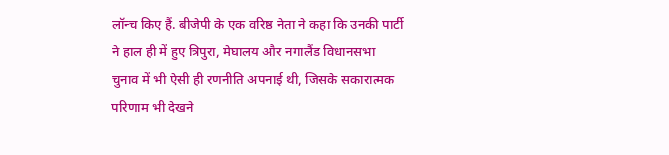लॉन्च किए हैं. बीजेपी के एक वरिष्ठ नेता ने कहा कि उनकी पार्टी ने हाल ही में हुए त्रिपुरा, मेघालय और नगालैंड विधानसभा चुनाव में भी ऐसी ही रणनीति अपनाई थी, जिसके सकारात्मक परिणाम भी देखने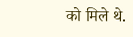को मिले थे.